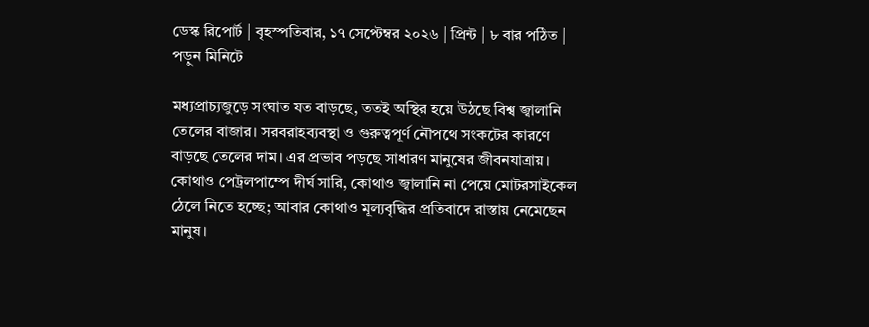ডেস্ক রিপোর্ট | বৃহস্পতিবার, ১৭ সেপ্টেম্বর ২০২৬ | প্রিন্ট | ৮ বার পঠিত | পড়ুন মিনিটে

মধ্যপ্রাচ্যজুড়ে সংঘাত যত বাড়ছে, ততই অস্থির হয়ে উঠছে বিশ্ব জ্বালানি তেলের বাজার। সরবরাহব্যবস্থা ও গুরুত্বপূর্ণ নৌপথে সংকটের কারণে বাড়ছে তেলের দাম। এর প্রভাব পড়ছে সাধারণ মানুষের জীবনযাত্রায়। কোথাও পেট্রলপাম্পে দীর্ঘ সারি, কোথাও জ্বালানি না পেয়ে মোটরসাইকেল ঠেলে নিতে হচ্ছে; আবার কোথাও মূল্যবৃদ্ধির প্রতিবাদে রাস্তায় নেমেছেন মানুষ।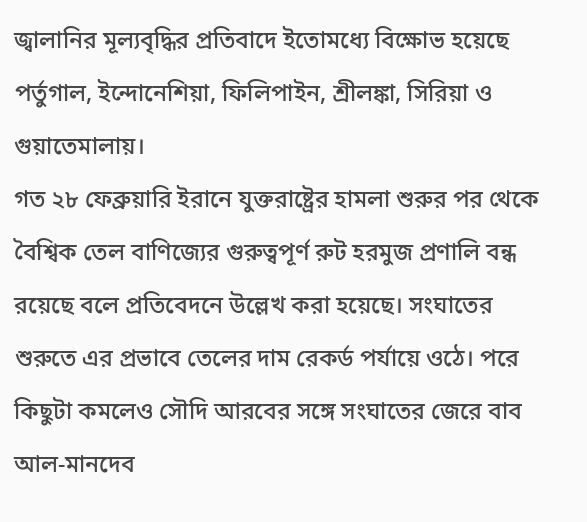জ্বালানির মূল্যবৃদ্ধির প্রতিবাদে ইতোমধ্যে বিক্ষোভ হয়েছে পর্তুগাল, ইন্দোনেশিয়া, ফিলিপাইন, শ্রীলঙ্কা, সিরিয়া ও গুয়াতেমালায়।
গত ২৮ ফেব্রুয়ারি ইরানে যুক্তরাষ্ট্রের হামলা শুরুর পর থেকে বৈশ্বিক তেল বাণিজ্যের গুরুত্বপূর্ণ রুট হরমুজ প্রণালি বন্ধ রয়েছে বলে প্রতিবেদনে উল্লেখ করা হয়েছে। সংঘাতের শুরুতে এর প্রভাবে তেলের দাম রেকর্ড পর্যায়ে ওঠে। পরে কিছুটা কমলেও সৌদি আরবের সঙ্গে সংঘাতের জেরে বাব আল-মানদেব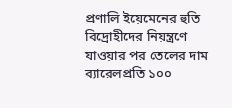প্রণালি ইয়েমেনের হুতি বিদ্রোহীদের নিয়ন্ত্রণে যাওয়ার পর তেলের দাম ব্যারেলপ্রতি ১০০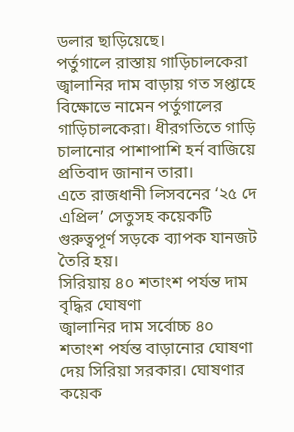ডলার ছাড়িয়েছে।
পর্তুগালে রাস্তায় গাড়িচালকেরা
জ্বালানির দাম বাড়ায় গত সপ্তাহে বিক্ষোভে নামেন পর্তুগালের গাড়িচালকেরা। ধীরগতিতে গাড়ি চালানোর পাশাপাশি হর্ন বাজিয়ে প্রতিবাদ জানান তারা।
এতে রাজধানী লিসবনের ‘২৫ দে এপ্রিল’ সেতুসহ কয়েকটি গুরুত্বপূর্ণ সড়কে ব্যাপক যানজট তৈরি হয়।
সিরিয়ায় ৪০ শতাংশ পর্যন্ত দাম বৃদ্ধির ঘোষণা
জ্বালানির দাম সর্বোচ্চ ৪০ শতাংশ পর্যন্ত বাড়ানোর ঘোষণা দেয় সিরিয়া সরকার। ঘোষণার কয়েক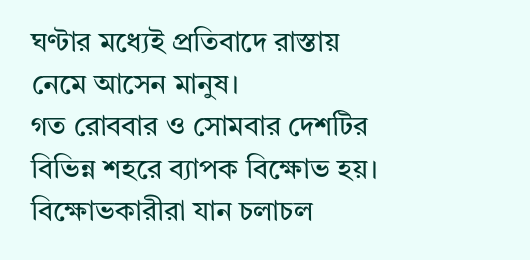ঘণ্টার মধ্যেই প্রতিবাদে রাস্তায় নেমে আসেন মানুষ।
গত রোববার ও সোমবার দেশটির বিভিন্ন শহরে ব্যাপক বিক্ষোভ হয়। বিক্ষোভকারীরা যান চলাচল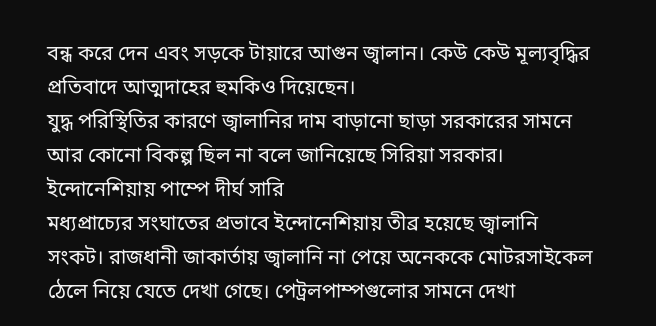বন্ধ করে দেন এবং সড়কে টায়ারে আগুন জ্বালান। কেউ কেউ মূল্যবৃদ্ধির প্রতিবাদে আত্মদাহের হুমকিও দিয়েছেন।
যুদ্ধ পরিস্থিতির কারণে জ্বালানির দাম বাড়ানো ছাড়া সরকারের সামনে আর কোনো বিকল্প ছিল না বলে জানিয়েছে সিরিয়া সরকার।
ইন্দোনেশিয়ায় পাম্পে দীর্ঘ সারি
মধ্যপ্রাচ্যের সংঘাতের প্রভাবে ইন্দোনেশিয়ায় তীব্র হয়েছে জ্বালানি সংকট। রাজধানী জাকার্তায় জ্বালানি না পেয়ে অনেককে মোটরসাইকেল ঠেলে নিয়ে যেতে দেখা গেছে। পেট্রলপাম্পগুলোর সামনে দেখা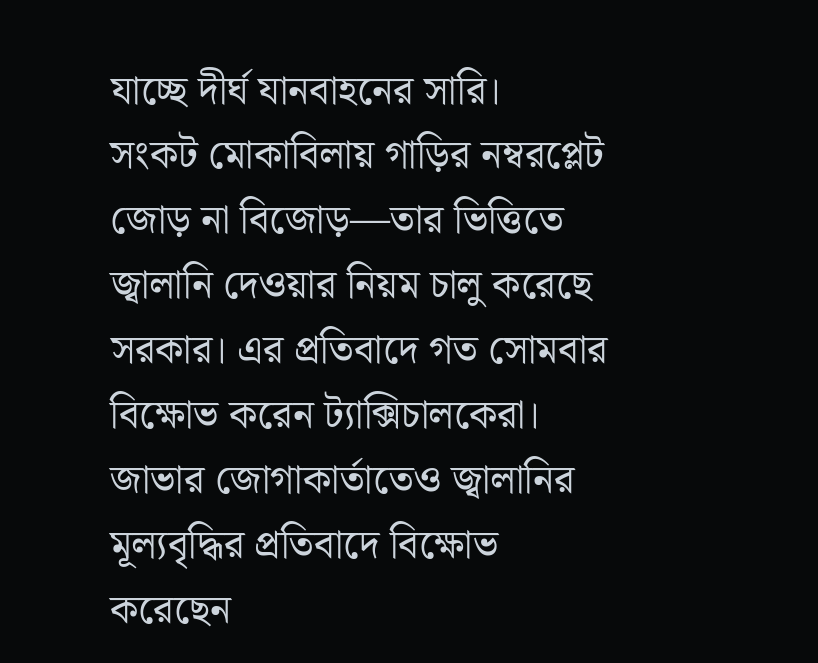যাচ্ছে দীর্ঘ যানবাহনের সারি।
সংকট মোকাবিলায় গাড়ির নম্বরপ্লেট জোড় না বিজোড়—তার ভিত্তিতে জ্বালানি দেওয়ার নিয়ম চালু করেছে সরকার। এর প্রতিবাদে গত সোমবার বিক্ষোভ করেন ট্যাক্সিচালকেরা।
জাভার জোগাকার্তাতেও জ্বালানির মূল্যবৃদ্ধির প্রতিবাদে বিক্ষোভ করেছেন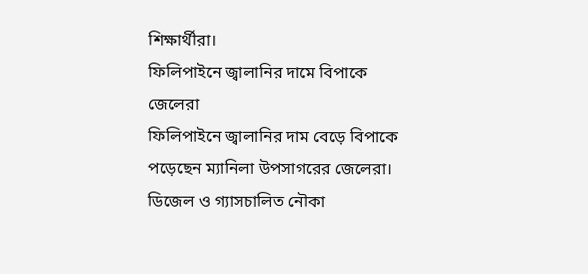শিক্ষার্থীরা।
ফিলিপাইনে জ্বালানির দামে বিপাকে জেলেরা
ফিলিপাইনে জ্বালানির দাম বেড়ে বিপাকে পড়েছেন ম্যানিলা উপসাগরের জেলেরা। ডিজেল ও গ্যাসচালিত নৌকা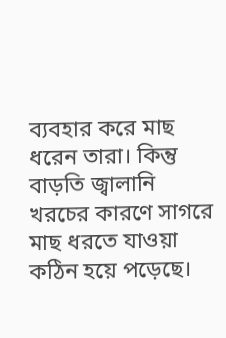ব্যবহার করে মাছ ধরেন তারা। কিন্তু বাড়তি জ্বালানি খরচের কারণে সাগরে মাছ ধরতে যাওয়া কঠিন হয়ে পড়েছে।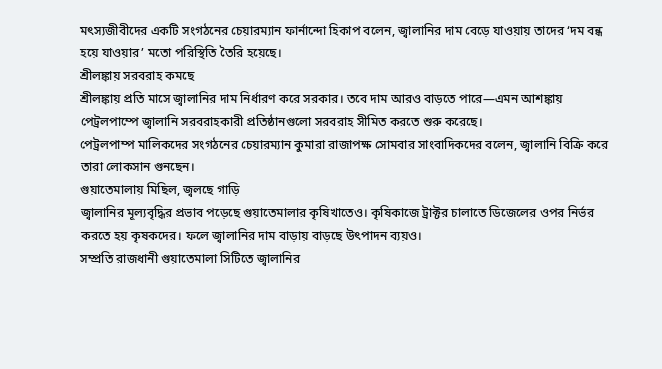মৎস্যজীবীদের একটি সংগঠনের চেয়ারম্যান ফার্নান্দো হিকাপ বলেন, জ্বালানির দাম বেড়ে যাওয়ায় তাদের ‘দম বন্ধ হয়ে যাওয়ার’ মতো পরিস্থিতি তৈরি হয়েছে।
শ্রীলঙ্কায় সরবরাহ কমছে
শ্রীলঙ্কায় প্রতি মাসে জ্বালানির দাম নির্ধারণ করে সরকার। তবে দাম আরও বাড়তে পারে—এমন আশঙ্কায় পেট্রলপাম্পে জ্বালানি সরবরাহকারী প্রতিষ্ঠানগুলো সরবরাহ সীমিত করতে শুরু করেছে।
পেট্রলপাম্প মালিকদের সংগঠনের চেয়ারম্যান কুমারা রাজাপক্ষ সোমবার সাংবাদিকদের বলেন, জ্বালানি বিক্রি করে তারা লোকসান গুনছেন।
গুয়াতেমালায় মিছিল, জ্বলছে গাড়ি
জ্বালানির মূল্যবৃদ্ধির প্রভাব পড়েছে গুয়াতেমালার কৃষিখাতেও। কৃষিকাজে ট্রাক্টর চালাতে ডিজেলের ওপর নির্ভর করতে হয় কৃষকদের। ফলে জ্বালানির দাম বাড়ায় বাড়ছে উৎপাদন ব্যয়ও।
সম্প্রতি রাজধানী গুয়াতেমালা সিটিতে জ্বালানির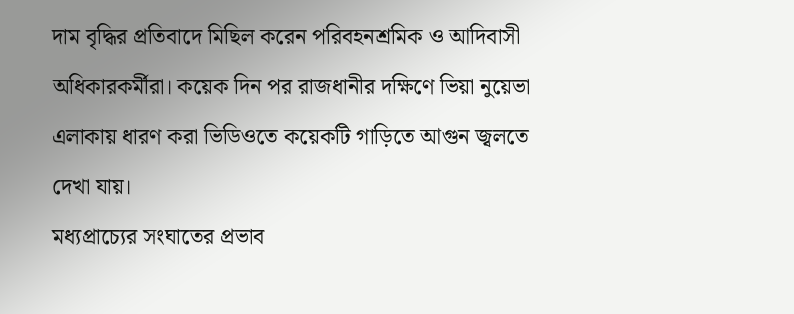দাম বৃদ্ধির প্রতিবাদে মিছিল করেন পরিবহনশ্রমিক ও আদিবাসী অধিকারকর্মীরা। কয়েক দিন পর রাজধানীর দক্ষিণে ভিয়া নুয়েভা এলাকায় ধারণ করা ভিডিওতে কয়েকটি গাড়িতে আগুন জ্বলতে দেখা যায়।
মধ্যপ্রাচ্যের সংঘাতের প্রভাব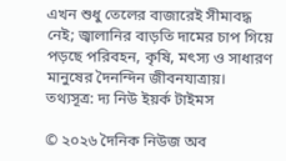এখন শুধু তেলের বাজারেই সীমাবদ্ধ নেই; জ্বালানির বাড়তি দামের চাপ গিয়ে পড়ছে পরিবহন, কৃষি, মৎস্য ও সাধারণ মানুষের দৈনন্দিন জীবনযাত্রায়।
তথ্যসূত্র: দ্য নিউ ইয়র্ক টাইমস

© ২০২৬ দৈনিক নিউজ অব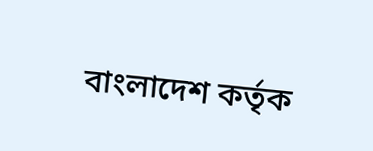বাংলাদেশ কর্তৃক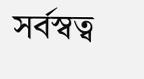সর্বস্বত্ব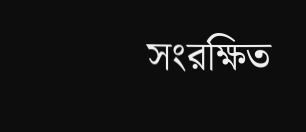সংরক্ষিত